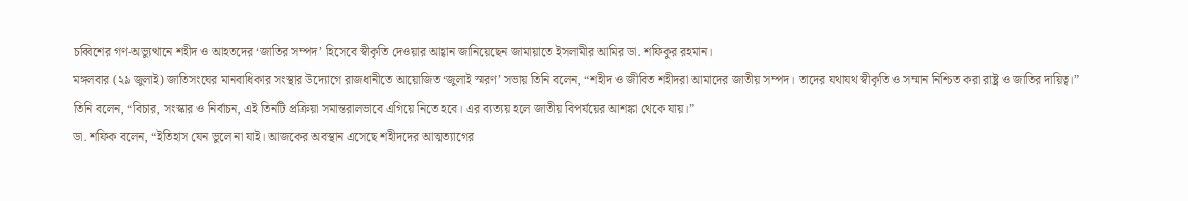চব্বিশের গণ-অভ্যুত্থানে শহীদ ও আহতদের ‘জাতির সম্পদ’ হিসেবে স্বীকৃতি দেওয়ার আহ্বান জানিয়েছেন জামায়াতে ইসলামীর আমির ডা. শফিকুর রহমান।
মঙ্গলবার (২৯ জুলাই) জাতিসংঘের মানবাধিকার সংস্থার উদ্যোগে রাজধানীতে আয়োজিত ‘জুলাই স্মরণ’ সভায় তিনি বলেন, “শহীদ ও জীবিত শহীদরা আমাদের জাতীয় সম্পদ। তাদের যথাযথ স্বীকৃতি ও সম্মান নিশ্চিত করা রাষ্ট্র ও জাতির দায়িত্ব।”
তিনি বলেন, “বিচার, সংস্কার ও নির্বাচন, এই তিনটি প্রক্রিয়া সমান্তরালভাবে এগিয়ে নিতে হবে। এর ব্যত্যয় হলে জাতীয় বিপর্যয়ের আশঙ্কা থেকে যায়।”
ডা. শফিক বলেন, “ইতিহাস যেন ভুলে না যাই। আজকের অবস্থান এসেছে শহীদদের আত্মত্যাগের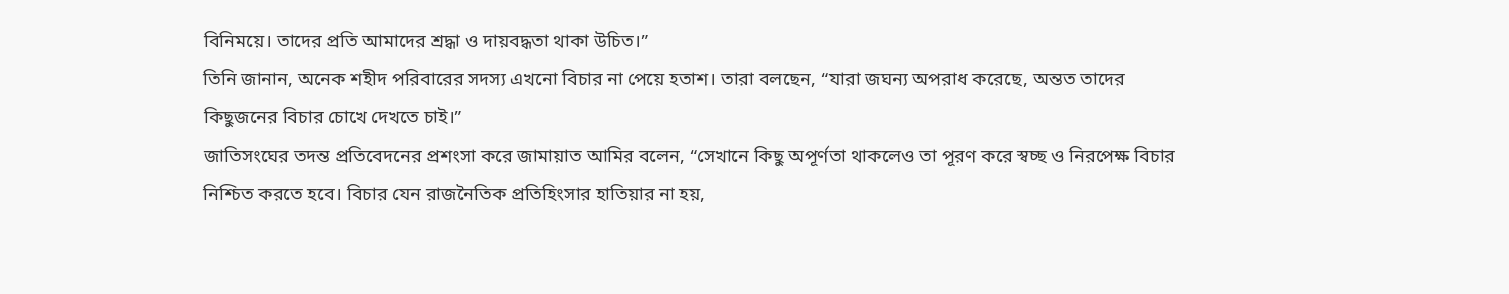বিনিময়ে। তাদের প্রতি আমাদের শ্রদ্ধা ও দায়বদ্ধতা থাকা উচিত।”
তিনি জানান, অনেক শহীদ পরিবারের সদস্য এখনো বিচার না পেয়ে হতাশ। তারা বলছেন, “যারা জঘন্য অপরাধ করেছে, অন্তত তাদের কিছুজনের বিচার চোখে দেখতে চাই।”
জাতিসংঘের তদন্ত প্রতিবেদনের প্রশংসা করে জামায়াত আমির বলেন, “সেখানে কিছু অপূর্ণতা থাকলেও তা পূরণ করে স্বচ্ছ ও নিরপেক্ষ বিচার নিশ্চিত করতে হবে। বিচার যেন রাজনৈতিক প্রতিহিংসার হাতিয়ার না হয়,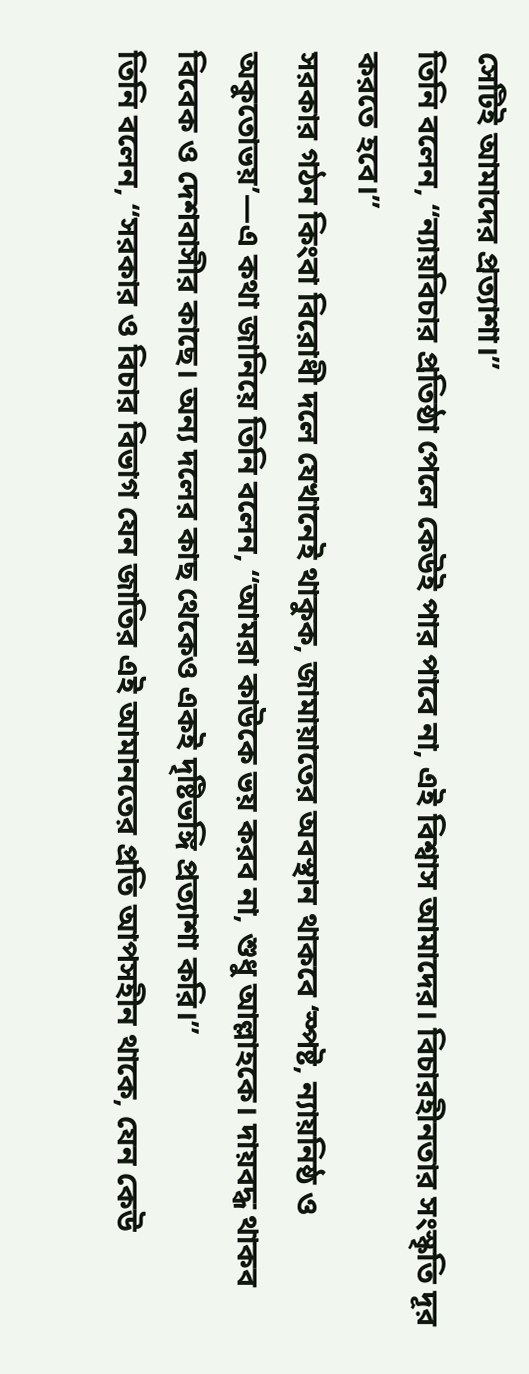সেটিই আমাদের প্রত্যাশা।”
তিনি বলেন, “ন্যায়বিচার প্রতিষ্ঠা পেলে কেউই পার পাবে না, এই বিশ্বাস আমাদের। বিচারহীনতার সংস্কৃতি দূর করতে হবে।”
সরকার গঠন কিংবা বিরোধী দলে যেখানেই থাকুক, জামায়াতের অবস্থান থাকবে ‘স্পষ্ট, ন্যায়নিষ্ঠ ও অকুতোভয়’—এ কথা জানিয়ে তিনি বলেন, “আমরা কাউকে ভয় করব না, শুধু আল্লাহকে। দায়বদ্ধ থাকব বিবেক ও দেশবাসীর কাছে। অন্য দলের কাছ থেকেও একই দৃষ্টিভঙ্গি প্রত্যাশা করি।”
তিনি বলেন, “সরকার ও বিচার বিভাগ যেন জাতির এই আমানতের প্রতি আপসহীন থাকে, যেন কেউ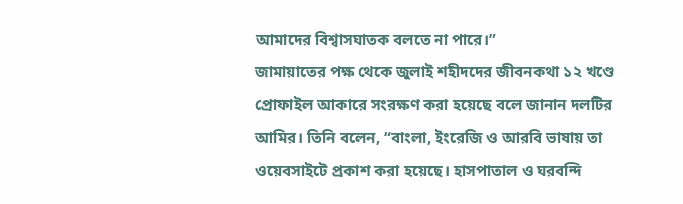আমাদের বিশ্বাসঘাতক বলতে না পারে।”
জামায়াতের পক্ষ থেকে জুলাই শহীদদের জীবনকথা ১২ খণ্ডে প্রোফাইল আকারে সংরক্ষণ করা হয়েছে বলে জানান দলটির আমির। তিনি বলেন, “বাংলা, ইংরেজি ও আরবি ভাষায় তা ওয়েবসাইটে প্রকাশ করা হয়েছে। হাসপাতাল ও ঘরবন্দি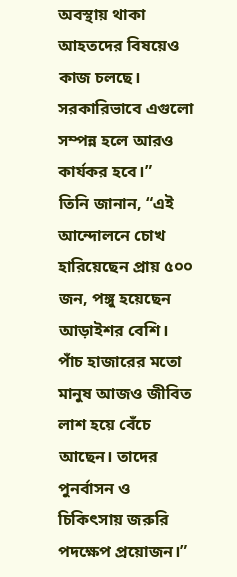অবস্থায় থাকা আহতদের বিষয়েও কাজ চলছে। সরকারিভাবে এগুলো সম্পন্ন হলে আরও কার্যকর হবে।”
তিনি জানান, “এই আন্দোলনে চোখ হারিয়েছেন প্রায় ৫০০ জন, পঙ্গু হয়েছেন আড়াইশর বেশি। পাঁচ হাজারের মতো মানুষ আজও জীবিত লাশ হয়ে বেঁচে আছেন। তাদের পুনর্বাসন ও চিকিৎসায় জরুরি পদক্ষেপ প্রয়োজন।”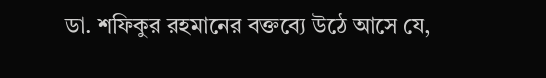ডা. শফিকুর রহমানের বক্তব্যে উঠে আসে যে,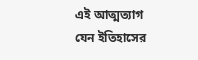এই আত্মত্যাগ যেন ইতিহাসের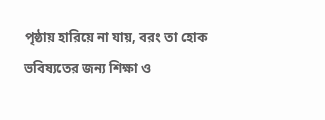পৃষ্ঠায় হারিয়ে না যায়, বরং তা হোক ভবিষ্যতের জন্য শিক্ষা ও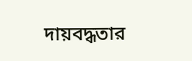দায়বদ্ধতার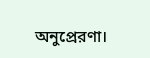অনুপ্রেরণা।